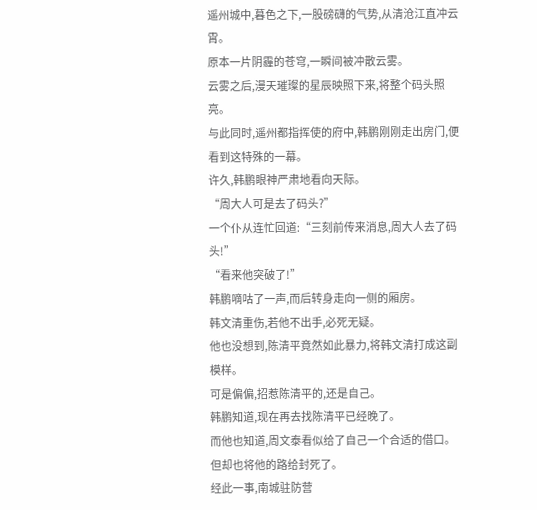遥州城中,暮色之下,一股磅礴的气势,从清沧江直冲云霄。
原本一片阴霾的苍穹,一瞬间被冲散云雾。
云雾之后,漫天璀璨的星辰映照下来,将整个码头照亮。
与此同时,遥州都指挥使的府中,韩鹏刚刚走出房门,便看到这特殊的一幕。
许久,韩鹏眼神严肃地看向天际。
“周大人可是去了码头?”
一个仆从连忙回道:“三刻前传来消息,周大人去了码头!”
“看来他突破了!”
韩鹏嘀咕了一声,而后转身走向一侧的厢房。
韩文清重伤,若他不出手,必死无疑。
他也没想到,陈清平竟然如此暴力,将韩文清打成这副模样。
可是偏偏,招惹陈清平的,还是自己。
韩鹏知道,现在再去找陈清平已经晚了。
而他也知道,周文泰看似给了自己一个合适的借口。
但却也将他的路给封死了。
经此一事,南城驻防营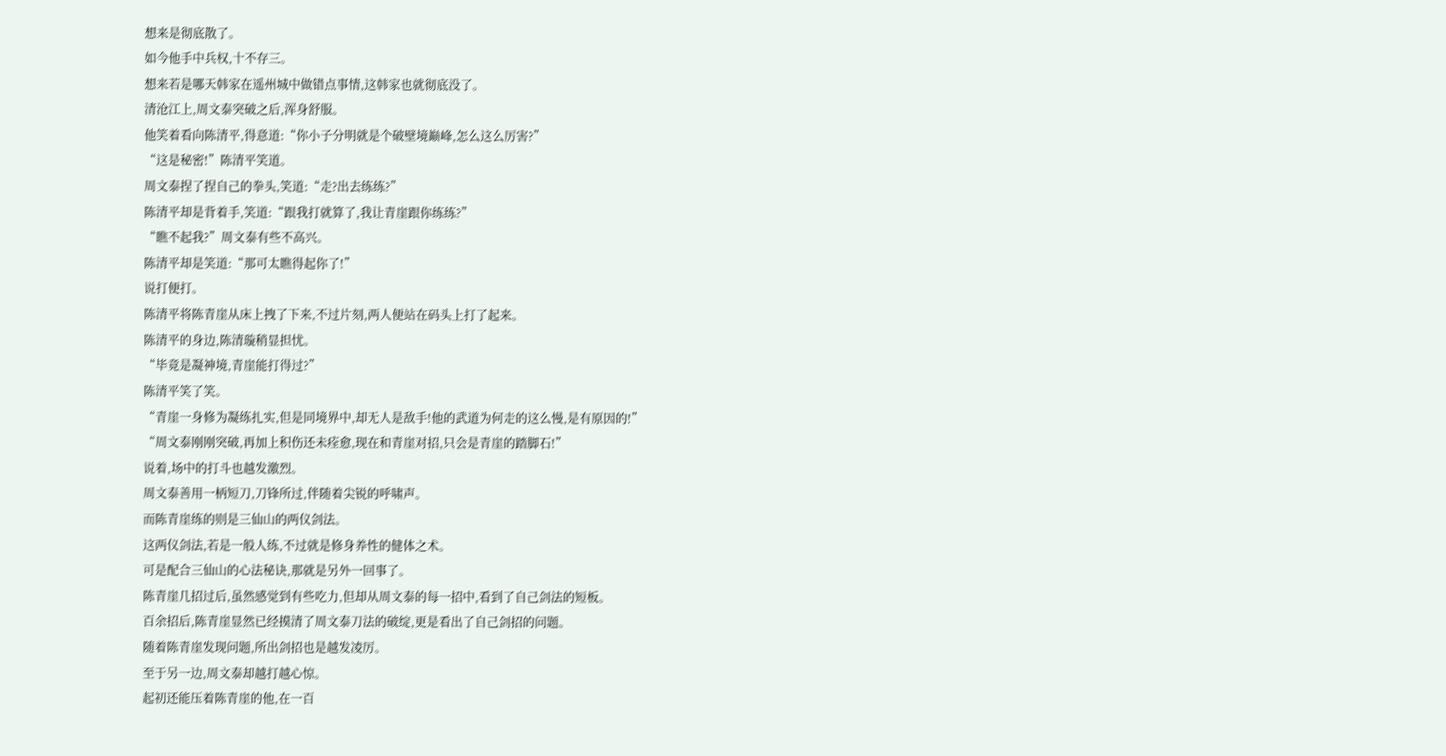想来是彻底散了。
如今他手中兵权,十不存三。
想来若是哪天韩家在遥州城中做错点事情,这韩家也就彻底没了。
清沧江上,周文泰突破之后,浑身舒服。
他笑着看向陈清平,得意道:“你小子分明就是个破壁境巅峰,怎么这么厉害?”
“这是秘密!”陈清平笑道。
周文泰捏了捏自己的拳头,笑道:“走?出去练练?”
陈清平却是背着手,笑道:“跟我打就算了,我让青崖跟你练练?”
“瞧不起我?”周文泰有些不高兴。
陈清平却是笑道:“那可太瞧得起你了!”
说打便打。
陈清平将陈青崖从床上拽了下来,不过片刻,两人便站在码头上打了起来。
陈清平的身边,陈清璇稍显担忧。
“毕竟是凝神境,青崖能打得过?”
陈清平笑了笑。
“青崖一身修为凝练扎实,但是同境界中,却无人是敌手!他的武道为何走的这么慢,是有原因的!”
“周文泰刚刚突破,再加上积伤还未痊愈,现在和青崖对招,只会是青崖的踏脚石!”
说着,场中的打斗也越发激烈。
周文泰善用一柄短刀,刀锋所过,伴随着尖锐的呼啸声。
而陈青崖练的则是三仙山的两仪剑法。
这两仪剑法,若是一般人练,不过就是修身养性的健体之术。
可是配合三仙山的心法秘诀,那就是另外一回事了。
陈青崖几招过后,虽然感觉到有些吃力,但却从周文泰的每一招中,看到了自己剑法的短板。
百余招后,陈青崖显然已经摸清了周文泰刀法的破绽,更是看出了自己剑招的问题。
随着陈青崖发现问题,所出剑招也是越发凌厉。
至于另一边,周文泰却越打越心惊。
起初还能压着陈青崖的他,在一百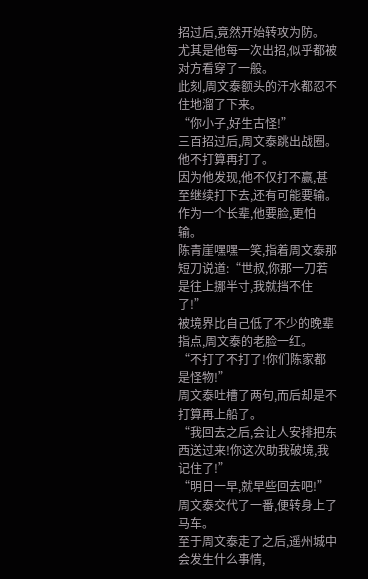招过后,竟然开始转攻为防。
尤其是他每一次出招,似乎都被对方看穿了一般。
此刻,周文泰额头的汗水都忍不住地溜了下来。
“你小子,好生古怪!”
三百招过后,周文泰跳出战圈。
他不打算再打了。
因为他发现,他不仅打不赢,甚至继续打下去,还有可能要输。
作为一个长辈,他要脸,更怕输。
陈青崖嘿嘿一笑,指着周文泰那短刀说道:“世叔,你那一刀若是往上挪半寸,我就挡不住了!”
被境界比自己低了不少的晚辈指点,周文泰的老脸一红。
“不打了不打了!你们陈家都是怪物!”
周文泰吐槽了两句,而后却是不打算再上船了。
“我回去之后,会让人安排把东西送过来!你这次助我破境,我记住了!”
“明日一早,就早些回去吧!”
周文泰交代了一番,便转身上了马车。
至于周文泰走了之后,遥州城中会发生什么事情,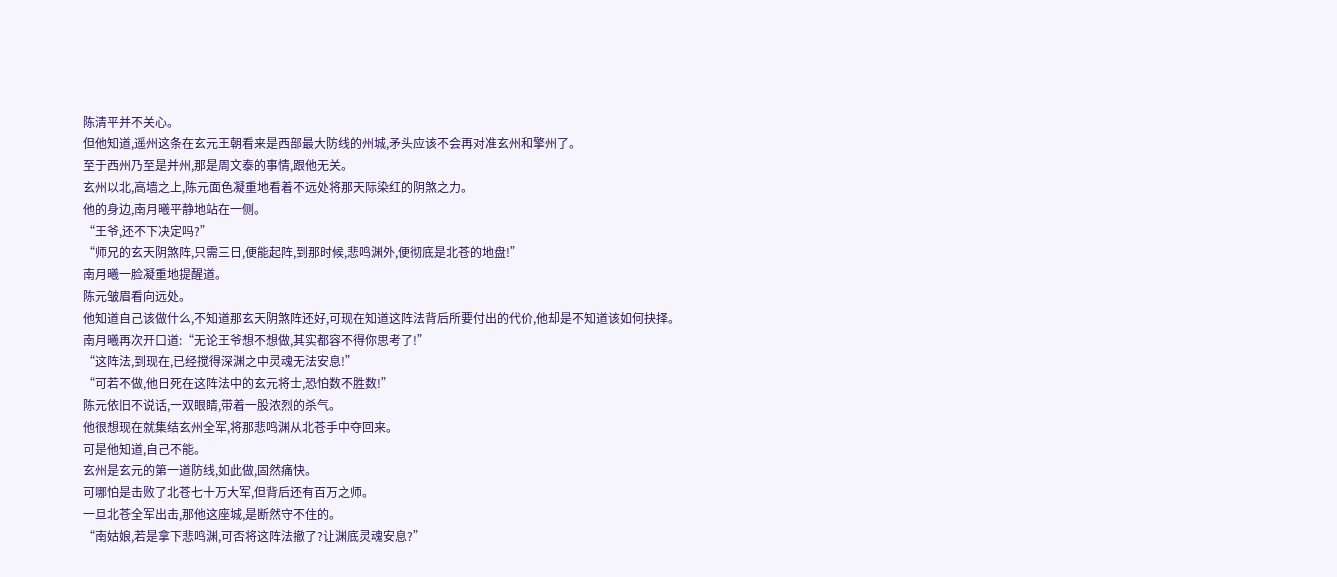陈清平并不关心。
但他知道,遥州这条在玄元王朝看来是西部最大防线的州城,矛头应该不会再对准玄州和擎州了。
至于西州乃至是并州,那是周文泰的事情,跟他无关。
玄州以北,高墙之上,陈元面色凝重地看着不远处将那天际染红的阴煞之力。
他的身边,南月曦平静地站在一侧。
“王爷,还不下决定吗?”
“师兄的玄天阴煞阵,只需三日,便能起阵,到那时候,悲鸣渊外,便彻底是北苍的地盘!”
南月曦一脸凝重地提醒道。
陈元皱眉看向远处。
他知道自己该做什么,不知道那玄天阴煞阵还好,可现在知道这阵法背后所要付出的代价,他却是不知道该如何抉择。
南月曦再次开口道:“无论王爷想不想做,其实都容不得你思考了!”
“这阵法,到现在,已经搅得深渊之中灵魂无法安息!”
“可若不做,他日死在这阵法中的玄元将士,恐怕数不胜数!”
陈元依旧不说话,一双眼睛,带着一股浓烈的杀气。
他很想现在就集结玄州全军,将那悲鸣渊从北苍手中夺回来。
可是他知道,自己不能。
玄州是玄元的第一道防线,如此做,固然痛快。
可哪怕是击败了北苍七十万大军,但背后还有百万之师。
一旦北苍全军出击,那他这座城,是断然守不住的。
“南姑娘,若是拿下悲鸣渊,可否将这阵法撤了?让渊底灵魂安息?”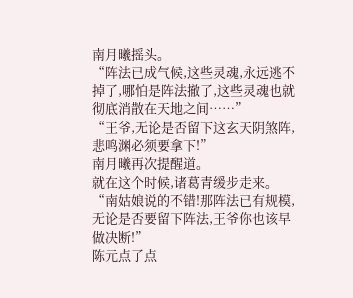南月曦摇头。
“阵法已成气候,这些灵魂,永远逃不掉了,哪怕是阵法撤了,这些灵魂也就彻底消散在天地之间……”
“王爷,无论是否留下这玄天阴煞阵,悲鸣渊必须要拿下!”
南月曦再次提醒道。
就在这个时候,诸葛青缓步走来。
“南姑娘说的不错!那阵法已有规模,无论是否要留下阵法,王爷你也该早做决断!”
陈元点了点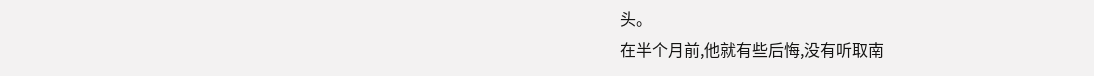头。
在半个月前,他就有些后悔,没有听取南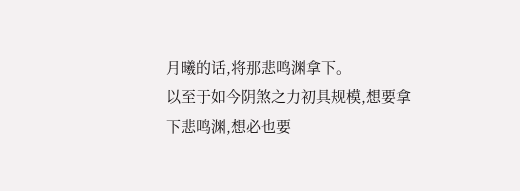月曦的话,将那悲鸣渊拿下。
以至于如今阴煞之力初具规模,想要拿下悲鸣渊,想必也要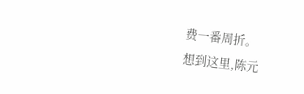费一番周折。
想到这里,陈元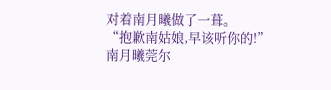对着南月曦做了一葺。
“抱歉南姑娘,早该听你的!”
南月曦莞尔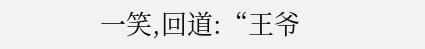一笑,回道:“王爷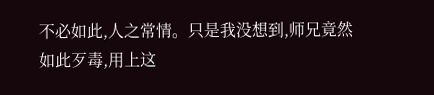不必如此,人之常情。只是我没想到,师兄竟然如此歹毒,用上这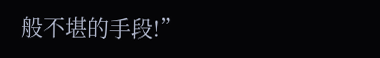般不堪的手段!”